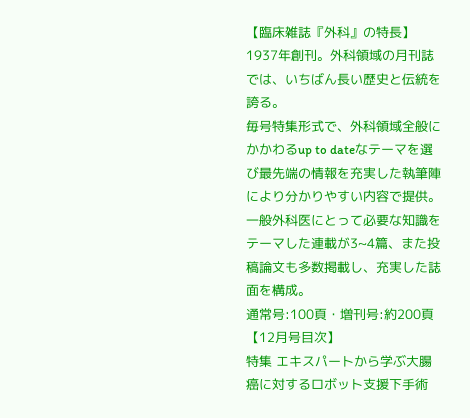【臨床雑誌『外科』の特長】
1937年創刊。外科領域の月刊誌では、いちばん長い歴史と伝統を誇る。
毎号特集形式で、外科領域全般にかかわるup to dateなテーマを選び最先端の情報を充実した執筆陣により分かりやすい内容で提供。
一般外科医にとって必要な知識をテーマした連載が3~4篇、また投稿論文も多数掲載し、充実した誌面を構成。
通常号:100頁・増刊号:約200頁
【12月号目次】
特集 エキスパートから学ぶ大腸癌に対するロボット支援下手術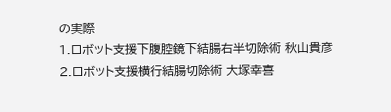の実際
1.ロボット支援下腹腔鏡下結腸右半切除術 秋山貴彦
2.ロボット支援横行結腸切除術 大塚幸喜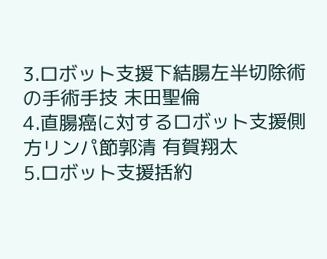3.ロボット支援下結腸左半切除術の手術手技 末田聖倫
4.直腸癌に対するロボット支援側方リンパ節郭清 有賀翔太
5.ロボット支援括約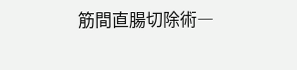筋間直腸切除術―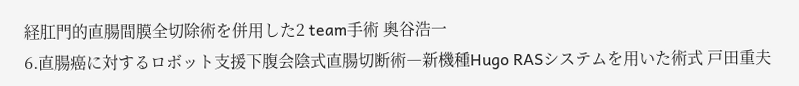経肛門的直腸間膜全切除術を併用した2 team手術 奥谷浩一
6.直腸癌に対するロボット支援下腹会陰式直腸切断術―新機種Hugo RASシステムを用いた術式 戸田重夫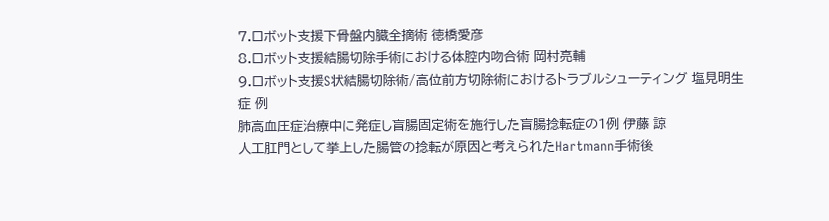7.ロボット支援下骨盤内臓全摘術 徳橋愛彦
8.ロボット支援結腸切除手術における体腔内吻合術 岡村亮輔
9.ロボット支援S状結腸切除術/高位前方切除術におけるトラブルシューティング 塩見明生
症 例
肺高血圧症治療中に発症し盲腸固定術を施行した盲腸捻転症の1例 伊藤 諒
人工肛門として挙上した腸管の捻転が原因と考えられたHartmann手術後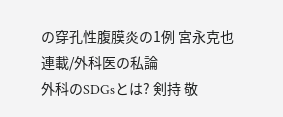の穿孔性腹膜炎の1例 宮永克也
連載/外科医の私論
外科のSDGsとは? 剣持 敬